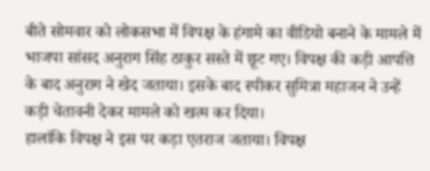बीते सोमवार को लोकसभा में विपक्ष के हंगामे का वीडियो बनाने के मामले में भाजपा सांसद अनुराग सिंह ठाकुर सस्ते में छूट गए। विपक्ष की कड़ी आपत्ति के बाद अनुराग ने खेद जताया। इसके बाद स्पीकर सुमित्रा महाजन ने उन्हें कड़ी चेतावनी देकर मामले को खत्म कर दिया।
हालांकि विपक्ष ने इस पर कड़ा एतराज जताया। विपक्ष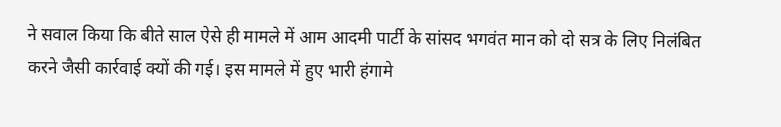ने सवाल किया कि बीते साल ऐसे ही मामले में आम आदमी पार्टी के सांसद भगवंत मान को दो सत्र के लिए निलंबित करने जैसी कार्रवाई क्यों की गई। इस मामले में हुए भारी हंगामे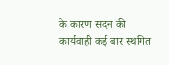के कारण सदन की कार्यवाही कई बार स्थगित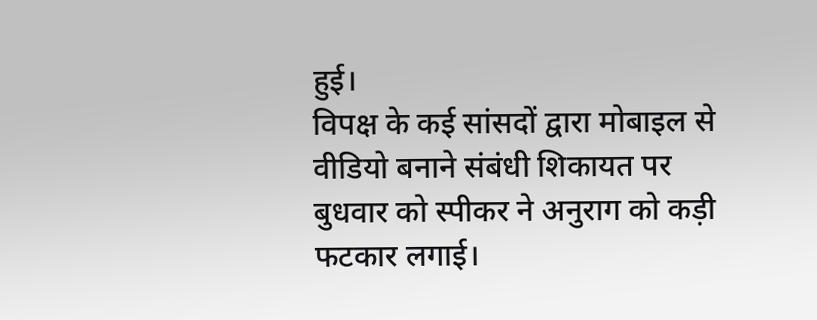हुई।
विपक्ष के कई सांसदों द्वारा मोबाइल से वीडियो बनाने संबंधी शिकायत पर बुधवार को स्पीकर ने अनुराग को कड़ी फटकार लगाई।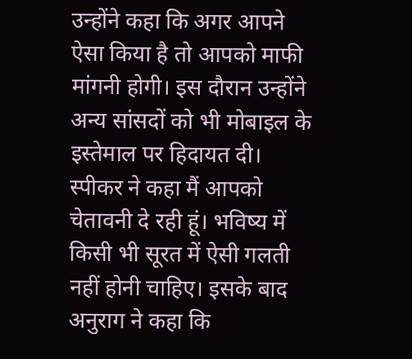उन्होंने कहा कि अगर आपने ऐसा किया है तो आपको माफी मांगनी होगी। इस दौरान उन्होंने अन्य सांसदों को भी मोबाइल के इस्तेमाल पर हिदायत दी।
स्पीकर ने कहा मैं आपको चेतावनी दे रही हूं। भविष्य में किसी भी सूरत में ऐसी गलती नहीं होनी चाहिए। इसके बाद अनुराग ने कहा कि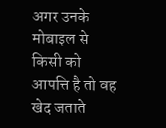अगर उनके मोबाइल से किसी को आपत्ति है तो वह खेद जताते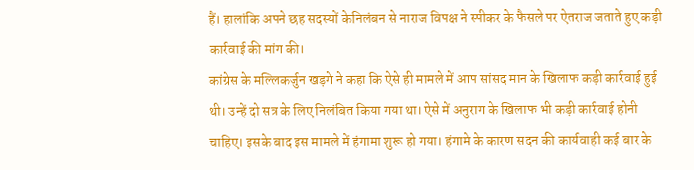हैं। हालांकि अपने छह सदस्यों केनिलंबन से नाराज विपक्ष ने स्पीकर के फैसले पर ऐतराज जताते हुए कड़ी कार्रवाई की मांग की।
कांग्रेस के मल्लिकर्जुन खड़गे ने कहा कि ऐसे ही मामले में आप सांसद मान के खिलाफ कड़ी कार्रवाई हुई थी। उन्हें दो सत्र के लिए निलंबित किया गया था। ऐसे में अनुराग के खिलाफ भी कड़ी कार्रवाई होनी चाहिए। इसके बाद इस मामले में हंगामा शुरू हो गया। हंगामे के कारण सदन की कार्यवाही कई बार के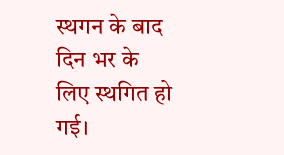स्थगन के बाद दिन भर के लिए स्थगित हो गई।